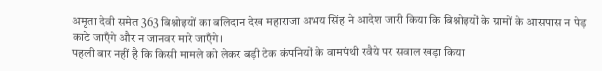अमृता देवी समेत 363 बिश्नोइयों का बलिदान देख महाराजा अभय सिंह ने आदेश जारी किया कि बिश्नोइयों के ग्रामों के आसपास न पेड़ काटे जाएँगे और न जानवर मारे जाएँगे।
पहली बार नहीं है कि किसी मामले को लेकर बड़ी टेक कंपनियों के वामपंथी रवैये पर सवाल खड़ा किया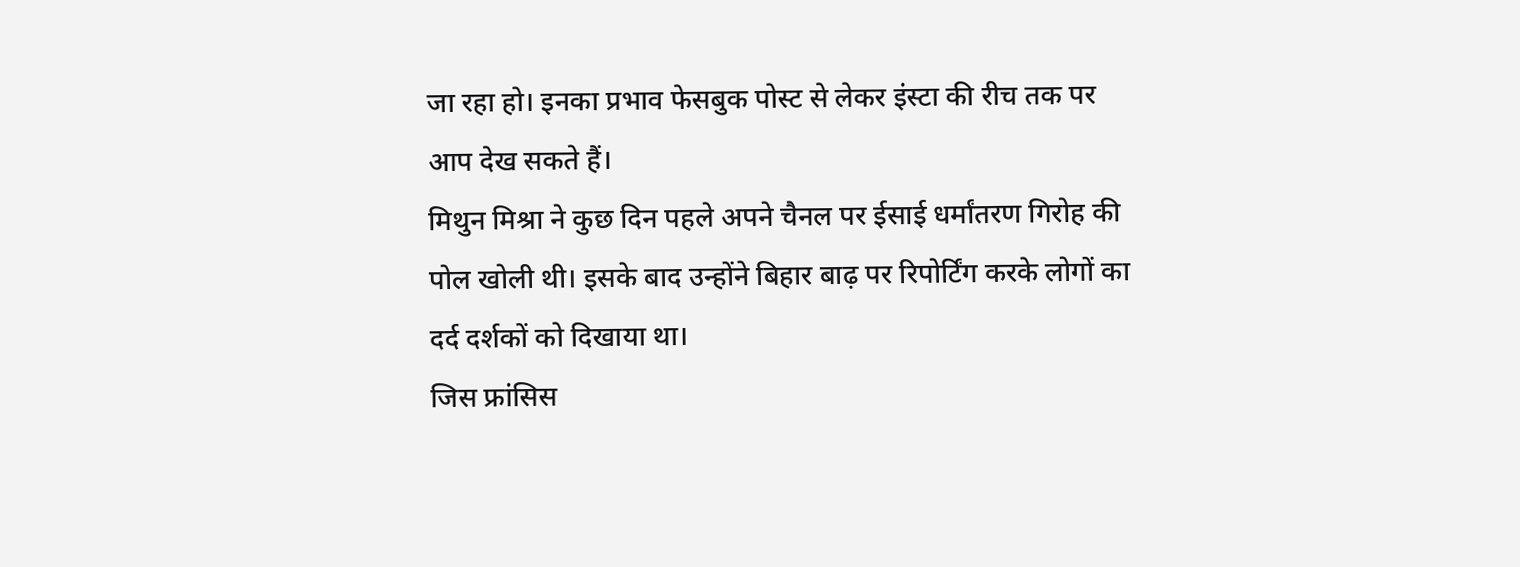जा रहा हो। इनका प्रभाव फेसबुक पोस्ट से लेकर इंस्टा की रीच तक पर आप देख सकते हैं।
मिथुन मिश्रा ने कुछ दिन पहले अपने चैनल पर ईसाई धर्मांतरण गिरोह की पोल खोली थी। इसके बाद उन्होंने बिहार बाढ़ पर रिपोर्टिंग करके लोगों का दर्द दर्शकों को दिखाया था।
जिस फ्रांसिस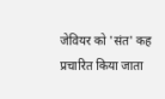जेवियर को 'संत' कह प्रचारित किया जाता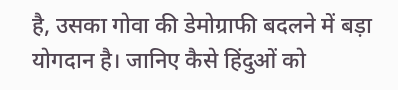है, उसका गोवा की डेमोग्राफी बदलने में बड़ा योगदान है। जानिए कैसे हिंदुओं को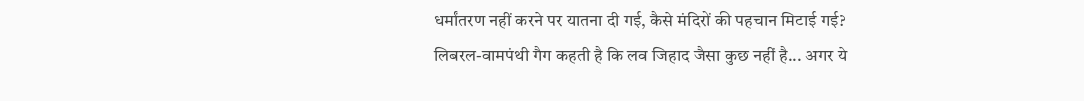धर्मांतरण नहीं करने पर यातना दी गई, कैसे मंदिरों की पहचान मिटाई गई?
लिबरल-वामपंथी गैग कहती है कि लव जिहाद जैसा कुछ नहीं है... अगर ये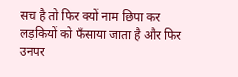सच है तो फिर क्यों नाम छिपा कर लड़कियों को फँसाया जाता है और फिर उनपर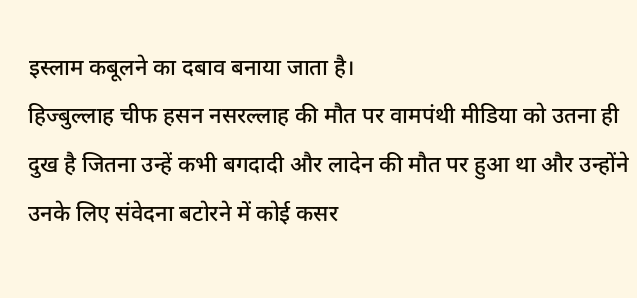इस्लाम कबूलने का दबाव बनाया जाता है।
हिज्बुल्लाह चीफ हसन नसरल्लाह की मौत पर वामपंथी मीडिया को उतना ही दुख है जितना उन्हें कभी बगदादी और लादेन की मौत पर हुआ था और उन्होंने उनके लिए संवेदना बटोरने में कोई कसर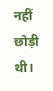नहीं छोड़ी थी।